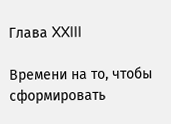Глава XXIII

Времени на то, чтобы сформировать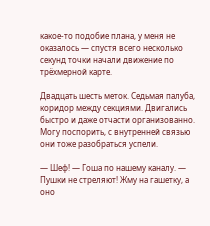какое-то подобие плана, у меня не оказалось — спустя всего несколько секунд точки начали движение по трёхмерной карте.

Двадцать шесть меток. Седьмая палуба, коридор между секциями. Двигались быстро и даже отчасти организованно. Могу поспорить, с внутренней связью они тоже разобраться успели.

— Шеф! — Гоша по нашему каналу. — Пушки не стреляют! Жму на гашетку, а оно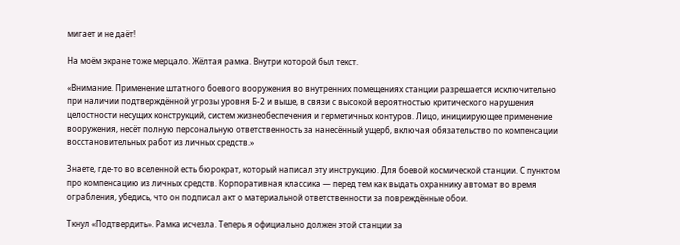мигает и не даёт!

На моём экране тоже мерцало. Жёлтая рамка. Внутри которой был текст.

«Внимание. Применение штатного боевого вооружения во внутренних помещениях станции разрешается исключительно при наличии подтверждённой угрозы уровня Б-2 и выше, в связи с высокой вероятностью критического нарушения целостности несущих конструкций, систем жизнеобеспечения и герметичных контуров. Лицо, инициирующее применение вооружения, несёт полную персональную ответственность за нанесённый ущерб, включая обязательство по компенсации восстановительных работ из личных средств.»

Знаете, где-то во вселенной есть бюрократ, который написал эту инструкцию. Для боевой космической станции. С пунктом про компенсацию из личных средств. Корпоративная классика — перед тем как выдать охраннику автомат во время ограбления, убедись, что он подписал акт о материальной ответственности за повреждённые обои.

Ткнул «Подтвердить». Рамка исчезла. Теперь я официально должен этой станции за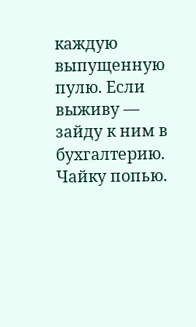каждую выпущенную пулю. Если выживу — зайду к ним в бухгалтерию. Чайку попью.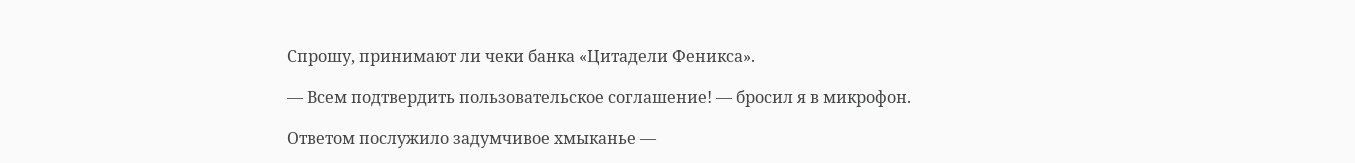Спрошу, принимают ли чеки банка «Цитадели Феникса».

— Всем подтвердить пользовательское соглашение! — бросил я в микрофон.

Ответом послужило задумчивое хмыканье —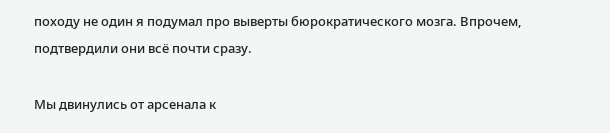походу не один я подумал про выверты бюрократического мозга. Впрочем, подтвердили они всё почти сразу.

Мы двинулись от арсенала к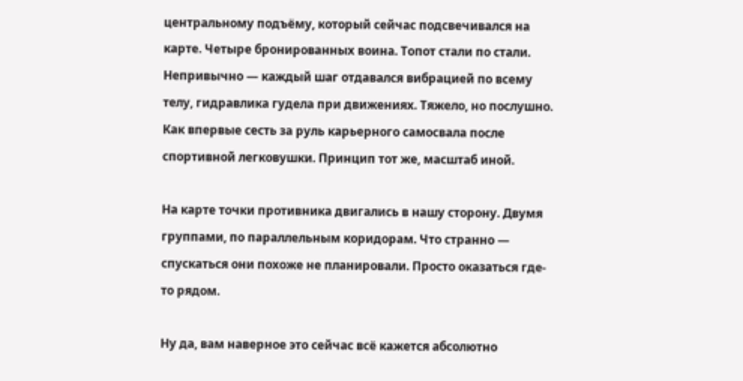центральному подъёму, который сейчас подсвечивался на карте. Четыре бронированных воина. Топот стали по стали. Непривычно — каждый шаг отдавался вибрацией по всему телу, гидравлика гудела при движениях. Тяжело, но послушно. Как впервые сесть за руль карьерного самосвала после спортивной легковушки. Принцип тот же, масштаб иной.

На карте точки противника двигались в нашу сторону. Двумя группами, по параллельным коридорам. Что странно — спускаться они похоже не планировали. Просто оказаться где-то рядом.

Ну да, вам наверное это сейчас всё кажется абсолютно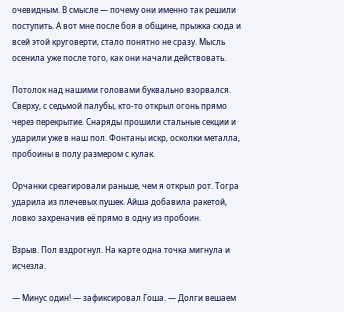очевидным. В смысле — почему они именно так решили поступить. А вот мне после боя в общине, прыжка сюда и всей этой круговерти, стало понятно не сразу. Мысль осенила уже после того, как они начали действовать.

Потолок над нашими головами буквально взорвался. Сверху, с седьмой палубы, кто-то открыл огонь прямо через перекрытие. Снаряды прошили стальные секции и ударили уже в наш пол. Фонтаны искр, осколки металла, пробоины в полу размером с кулак.

Орчанки среагировали раньше, чем я открыл рот. Тогра ударила из плечевых пушек. Айша добавила ракетой, ловко захреначив её прямо в одну из пробоин.

Взрыв. Пол вздрогнул. На карте одна точка мигнула и исчезла.

— Минус один! — зафиксировал Гоша. — Долги вешаем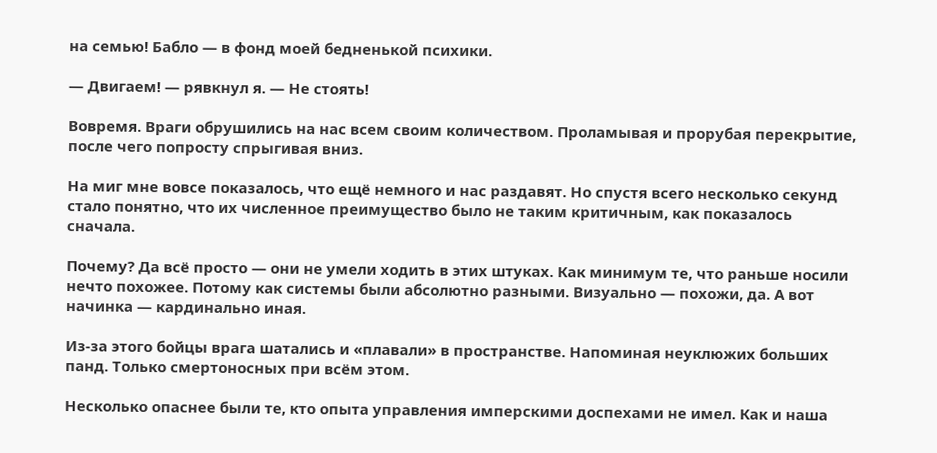на семью! Бабло — в фонд моей бедненькой психики.

— Двигаем! — рявкнул я. — Не стоять!

Вовремя. Враги обрушились на нас всем своим количеством. Проламывая и прорубая перекрытие, после чего попросту спрыгивая вниз.

На миг мне вовсе показалось, что ещё немного и нас раздавят. Но спустя всего несколько секунд стало понятно, что их численное преимущество было не таким критичным, как показалось сначала.

Почему? Да всё просто — они не умели ходить в этих штуках. Как минимум те, что раньше носили нечто похожее. Потому как системы были абсолютно разными. Визуально — похожи, да. А вот начинка — кардинально иная.

Из-за этого бойцы врага шатались и «плавали» в пространстве. Напоминая неуклюжих больших панд. Только смертоносных при всём этом.

Несколько опаснее были те, кто опыта управления имперскими доспехами не имел. Как и наша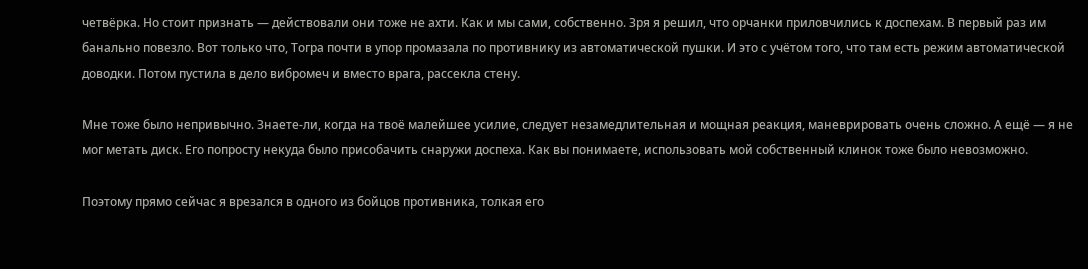четвёрка. Но стоит признать — действовали они тоже не ахти. Как и мы сами, собственно. Зря я решил, что орчанки приловчились к доспехам. В первый раз им банально повезло. Вот только что, Тогра почти в упор промазала по противнику из автоматической пушки. И это с учётом того, что там есть режим автоматической доводки. Потом пустила в дело вибромеч и вместо врага, рассекла стену.

Мне тоже было непривычно. Знаете-ли, когда на твоё малейшее усилие, следует незамедлительная и мощная реакция, маневрировать очень сложно. А ещё — я не мог метать диск. Его попросту некуда было присобачить снаружи доспеха. Как вы понимаете, использовать мой собственный клинок тоже было невозможно.

Поэтому прямо сейчас я врезался в одного из бойцов противника, толкая его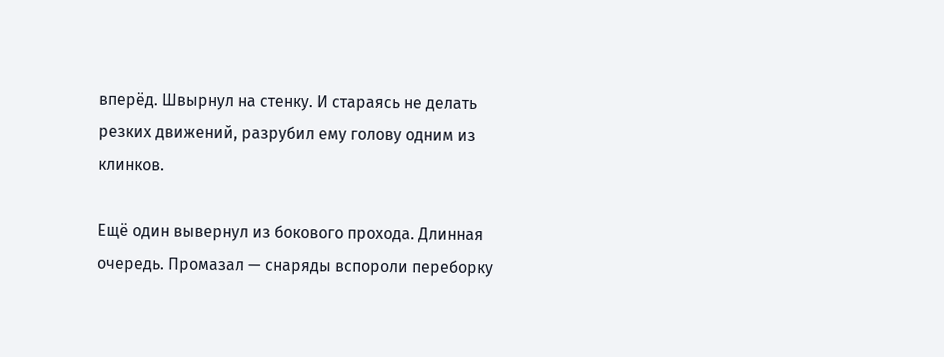вперёд. Швырнул на стенку. И стараясь не делать резких движений, разрубил ему голову одним из клинков.

Ещё один вывернул из бокового прохода. Длинная очередь. Промазал — снаряды вспороли переборку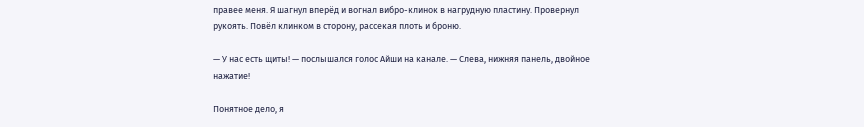правее меня. Я шагнул вперёд и вогнал вибро-клинок в нагрудную пластину. Провернул рукоять. Повёл клинком в сторону, рассекая плоть и броню.

— У нас есть щиты! — послышался голос Айши на канале. — Слева, нижняя панель, двойное нажатие!

Понятное дело, я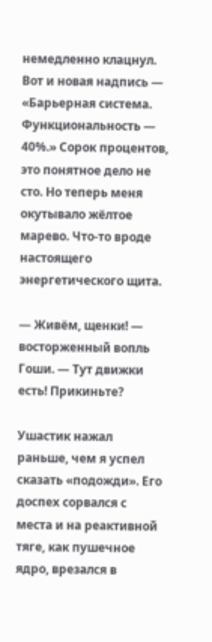немедленно клацнул. Вот и новая надпись — «Барьерная система. Функциональность — 40%.» Сорок процентов, это понятное дело не сто. Но теперь меня окутывало жёлтое марево. Что-то вроде настоящего энергетического щита.

— Живём, щенки! — восторженный вопль Гоши. — Тут движки есть! Прикиньте?

Ушастик нажал раньше, чем я успел сказать «подожди». Его доспех сорвался с места и на реактивной тяге, как пушечное ядро, врезался в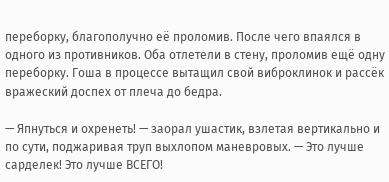переборку, благополучно её проломив. После чего впаялся в одного из противников. Оба отлетели в стену, проломив ещё одну переборку. Гоша в процессе вытащил свой виброклинок и рассёк вражеский доспех от плеча до бедра.

— Япнуться и охренеть! — заорал ушастик, взлетая вертикально и по сути, поджаривая труп выхлопом маневровых. — Это лучше сарделек! Это лучше ВСЕГО!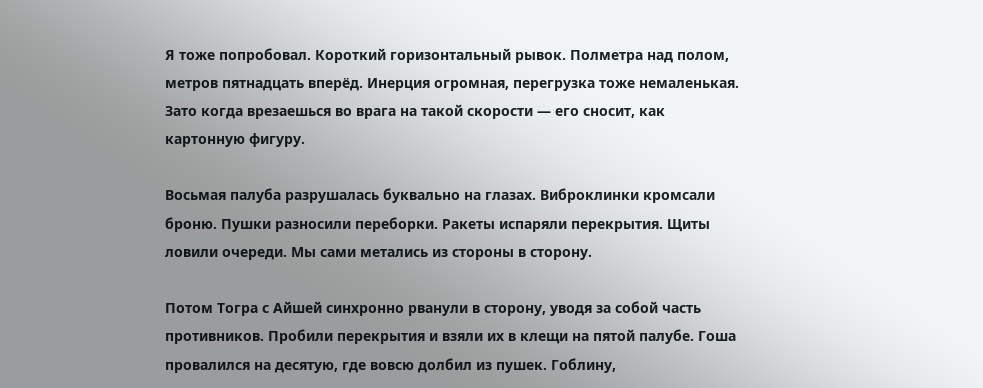Я тоже попробовал. Короткий горизонтальный рывок. Полметра над полом, метров пятнадцать вперёд. Инерция огромная, перегрузка тоже немаленькая. Зато когда врезаешься во врага на такой скорости — его сносит, как картонную фигуру.

Восьмая палуба разрушалась буквально на глазах. Виброклинки кромсали броню. Пушки разносили переборки. Ракеты испаряли перекрытия. Щиты ловили очереди. Мы сами метались из стороны в сторону.

Потом Тогра с Айшей синхронно рванули в сторону, уводя за собой часть противников. Пробили перекрытия и взяли их в клещи на пятой палубе. Гоша провалился на десятую, где вовсю долбил из пушек. Гоблину,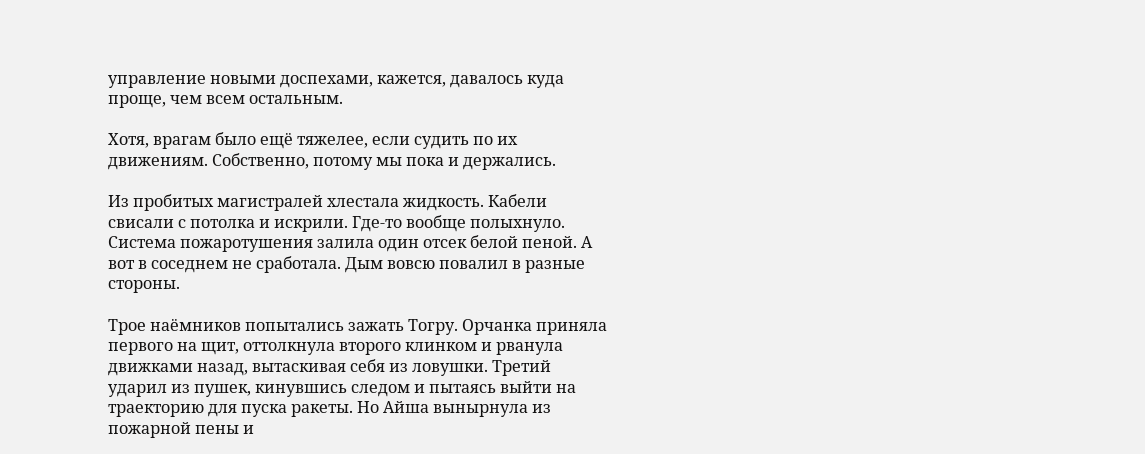управление новыми доспехами, кажется, давалось куда проще, чем всем остальным.

Хотя, врагам было ещё тяжелее, если судить по их движениям. Собственно, потому мы пока и держались.

Из пробитых магистралей хлестала жидкость. Кабели свисали с потолка и искрили. Где-то вообще полыхнуло. Система пожаротушения залила один отсек белой пеной. А вот в соседнем не сработала. Дым вовсю повалил в разные стороны.

Трое наёмников попытались зажать Тогру. Орчанка приняла первого на щит, оттолкнула второго клинком и рванула движками назад, вытаскивая себя из ловушки. Третий ударил из пушек, кинувшись следом и пытаясь выйти на траекторию для пуска ракеты. Но Айша вынырнула из пожарной пены и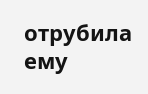отрубила ему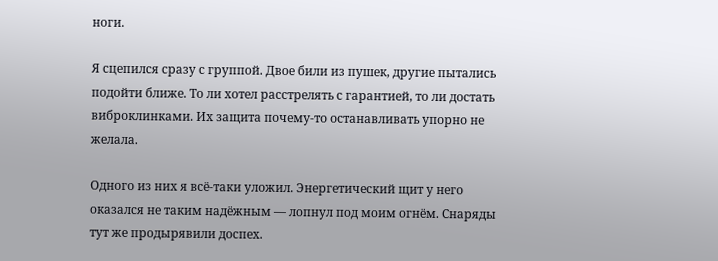ноги.

Я сцепился сразу с группой. Двое били из пушек, другие пытались подойти ближе. То ли хотел расстрелять с гарантией, то ли достать виброклинками. Их защита почему-то останавливать упорно не желала.

Одного из них я всё-таки уложил. Энергетический щит у него оказался не таким надёжным — лопнул под моим огнём. Снаряды тут же продырявили доспех.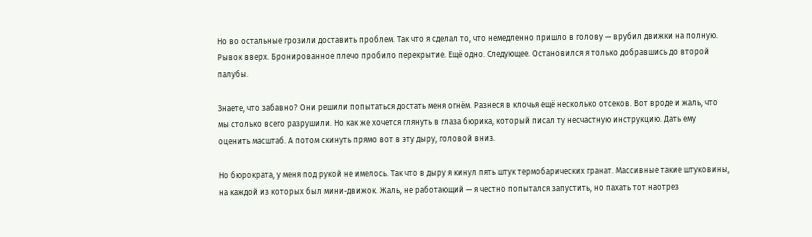Но во остальные грозили доставить проблем. Так что я сделал то, что немедленно пришло в голову — врубил движки на полную. Рывок вверх. Бронированное плечо пробило перекрытие. Ещё одно. Следующее. Остановился я только добравшись до второй палубы.

Знаете, что забавно? Они решили попытаться достать меня огнём. Разнеся в клочья ещё несколько отсеков. Вот вроде и жаль, что мы столько всего разрушили. Но как же хочется глянуть в глаза бюрика, который писал ту несчастную инструкцию. Дать ему оценить масштаб. А потом скинуть прямо вот в эту дыру, головой вниз.

Но бюрократа, у меня под рукой не имелось. Так что в дыру я кинул пять штук термобарических гранат. Массивные такие штуковины, на каждой из которых был мини-движок. Жаль, не работающий — я честно попытался запустить, но пахать тот наотрез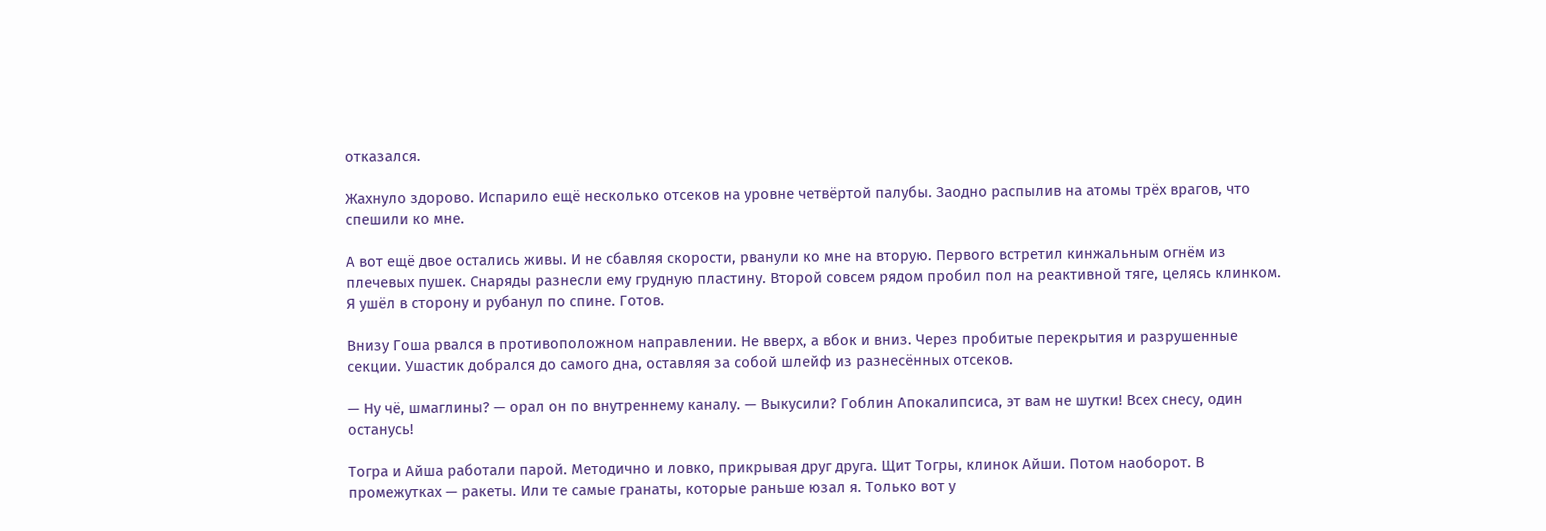отказался.

Жахнуло здорово. Испарило ещё несколько отсеков на уровне четвёртой палубы. Заодно распылив на атомы трёх врагов, что спешили ко мне.

А вот ещё двое остались живы. И не сбавляя скорости, рванули ко мне на вторую. Первого встретил кинжальным огнём из плечевых пушек. Снаряды разнесли ему грудную пластину. Второй совсем рядом пробил пол на реактивной тяге, целясь клинком. Я ушёл в сторону и рубанул по спине. Готов.

Внизу Гоша рвался в противоположном направлении. Не вверх, а вбок и вниз. Через пробитые перекрытия и разрушенные секции. Ушастик добрался до самого дна, оставляя за собой шлейф из разнесённых отсеков.

— Ну чё, шмаглины? — орал он по внутреннему каналу. — Выкусили? Гоблин Апокалипсиса, эт вам не шутки! Всех снесу, один останусь!

Тогра и Айша работали парой. Методично и ловко, прикрывая друг друга. Щит Тогры, клинок Айши. Потом наоборот. В промежутках — ракеты. Или те самые гранаты, которые раньше юзал я. Только вот у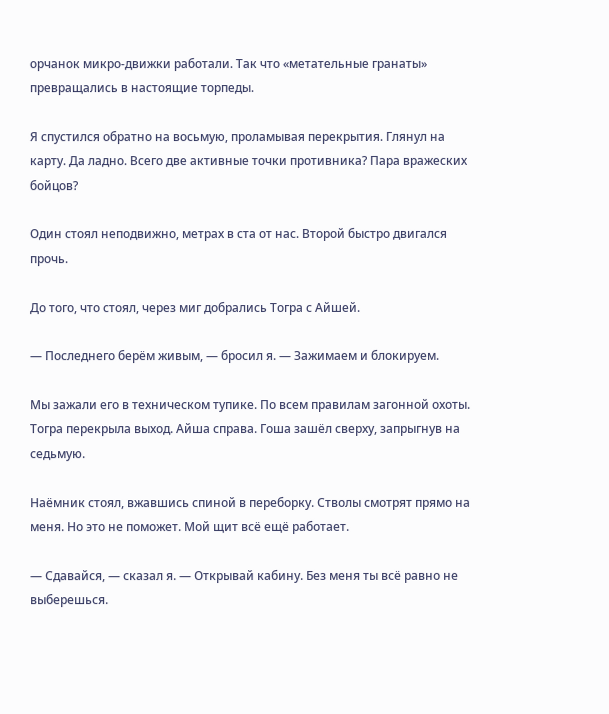орчанок микро-движки работали. Так что «метательные гранаты» превращались в настоящие торпеды.

Я спустился обратно на восьмую, проламывая перекрытия. Глянул на карту. Да ладно. Всего две активные точки противника? Пара вражеских бойцов?

Один стоял неподвижно, метрах в ста от нас. Второй быстро двигался прочь.

До того, что стоял, через миг добрались Тогра с Айшей.

— Последнего берём живым, — бросил я. — Зажимаем и блокируем.

Мы зажали его в техническом тупике. По всем правилам загонной охоты. Тогра перекрыла выход. Айша справа. Гоша зашёл сверху, запрыгнув на седьмую.

Наёмник стоял, вжавшись спиной в переборку. Стволы смотрят прямо на меня. Но это не поможет. Мой щит всё ещё работает.

— Сдавайся, — сказал я. — Открывай кабину. Без меня ты всё равно не выберешься.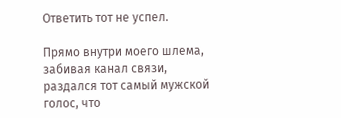Ответить тот не успел.

Прямо внутри моего шлема, забивая канал связи, раздался тот самый мужской голос, что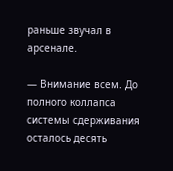раньше звучал в арсенале.

— Внимание всем. До полного коллапса системы сдерживания осталось десять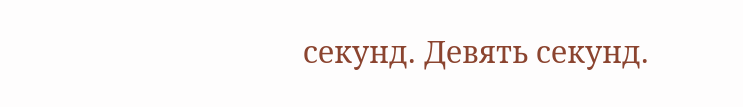секунд. Девять секунд.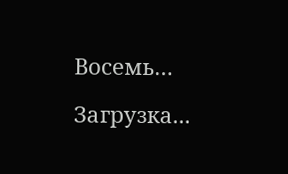Восемь…

Загрузка...